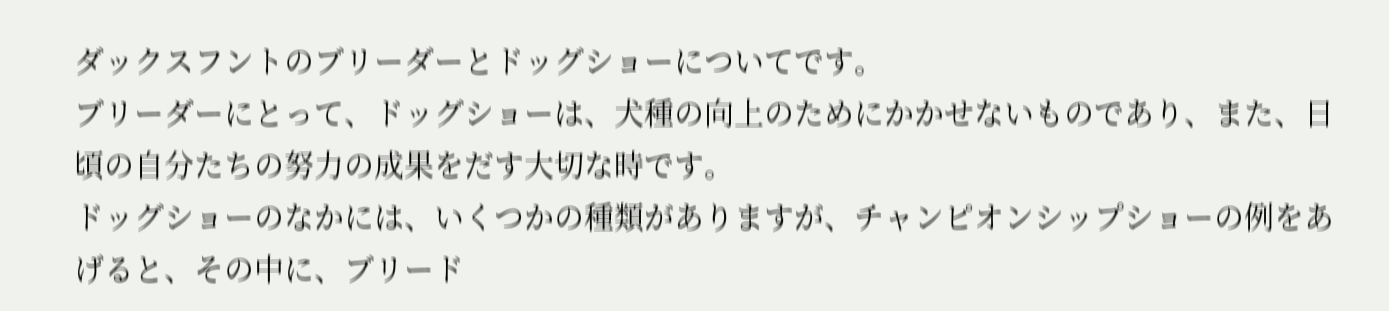ダックスフントのブリーダーとドッグショーについてです。
ブリーダーにとって、ドッグショーは、犬種の向上のためにかかせないものであり、また、日頃の自分たちの努力の成果をだす大切な時です。
ドッグショーのなかには、いくつかの種類がありますが、チャンピオンシップショーの例をあげると、その中に、ブリード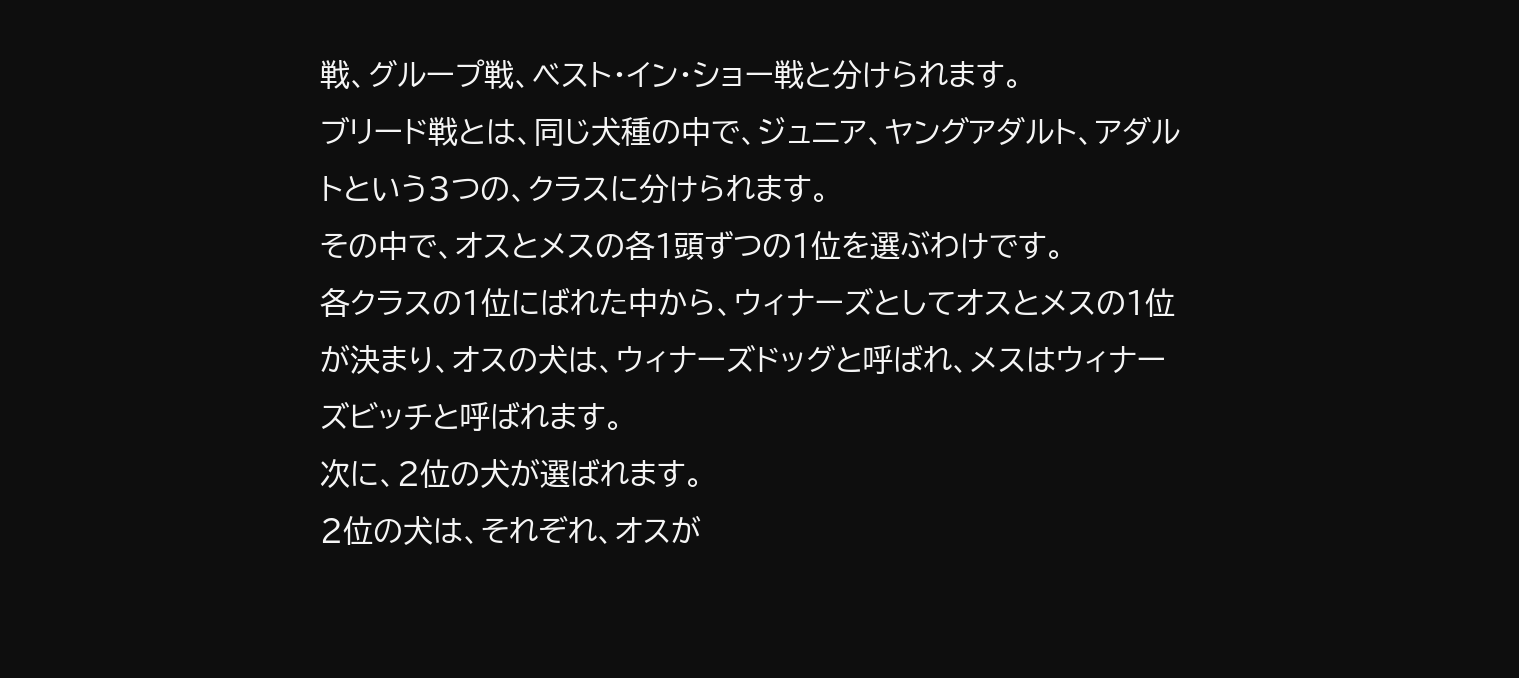戦、グループ戦、ベスト・イン・ショー戦と分けられます。
ブリード戦とは、同じ犬種の中で、ジュニア、ヤングアダルト、アダルトという3つの、クラスに分けられます。
その中で、オスとメスの各1頭ずつの1位を選ぶわけです。
各クラスの1位にばれた中から、ウィナーズとしてオスとメスの1位が決まり、オスの犬は、ウィナーズドッグと呼ばれ、メスはウィナーズビッチと呼ばれます。
次に、2位の犬が選ばれます。
2位の犬は、それぞれ、オスが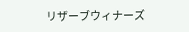リザーブウィナーズ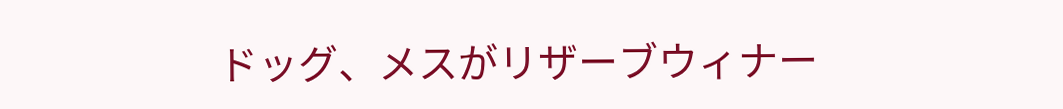ドッグ、メスがリザーブウィナー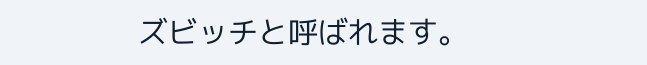ズビッチと呼ばれます。